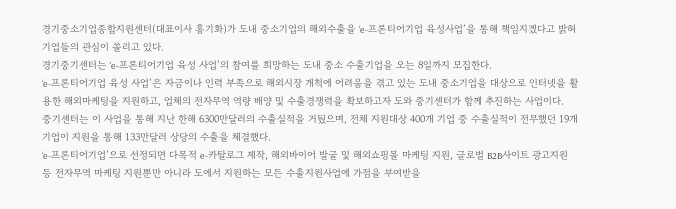경기중소기업종합지원센터(대표이사 홍기화)가 도내 중소기업의 해외수출을 ‘e-프론티어기업 육성사업’을 통해 책임지겠다고 밝혀 기업들의 관심이 쏠리고 있다.
경기중기센터는 ‘e-프론티어기업 육성 사업’의 참여를 희망하는 도내 중소 수출기업을 오는 8일까지 모집한다.
‘e-프론티어기업 육성 사업’은 자금이나 인력 부족으로 해외시장 개척에 어려움을 겪고 있는 도내 중소기업을 대상으로 인터넷을 활용한 해외마케팅을 지원하고, 업체의 전자무역 역량 배양 및 수출경쟁력을 확보하고자 도와 중기센터가 함께 추진하는 사업이다.
중기센터는 이 사업을 통해 지난 한해 6300만달러의 수출실적을 거뒀으며, 전체 지원대상 400개 기업 중 수출실적이 전무했던 19개 기업이 지원을 통해 133만달러 상당의 수출을 체결했다.
‘e-프론티어기업’으로 선정되면 다목적 e-카탈로그 제작, 해외바이어 발굴 및 해외쇼핑몰 마케팅 지원, 글로벌 B2B사이트 광고지원 등 전자무역 마케팅 지원뿐만 아니라 도에서 지원하는 모든 수출지원사업에 가점을 부여받을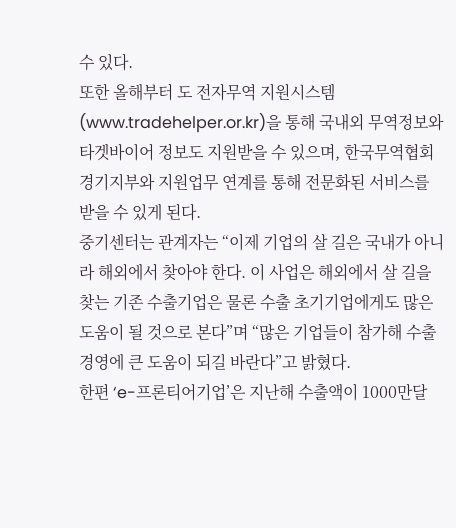수 있다.
또한 올해부터 도 전자무역 지원시스템(www.tradehelper.or.kr)을 통해 국내외 무역정보와 타겟바이어 정보도 지원받을 수 있으며, 한국무역협회 경기지부와 지원업무 연계를 통해 전문화된 서비스를 받을 수 있게 된다.
중기센터는 관계자는 “이제 기업의 살 길은 국내가 아니라 해외에서 찾아야 한다. 이 사업은 해외에서 살 길을 찾는 기존 수출기업은 물론 수출 초기기업에게도 많은 도움이 될 것으로 본다”며 “많은 기업들이 참가해 수출경영에 큰 도움이 되길 바란다”고 밝혔다.
한편 ‘e-프론티어기업’은 지난해 수출액이 1000만달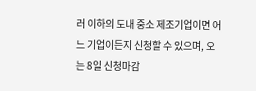러 이하의 도내 중소 제조기업이면 어느 기업이든지 신청할 수 있으며, 오는 8일 신청마감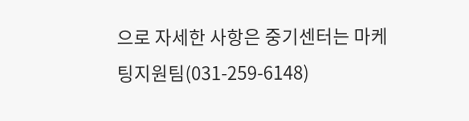으로 자세한 사항은 중기센터는 마케팅지원팀(031-259-6148)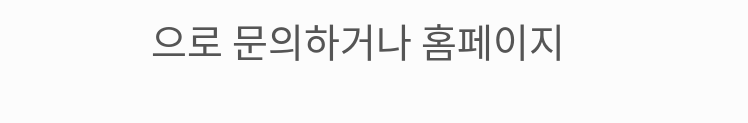으로 문의하거나 홈페이지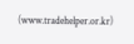(www.tradehelper.or.kr)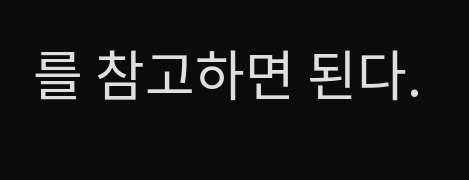를 참고하면 된다.